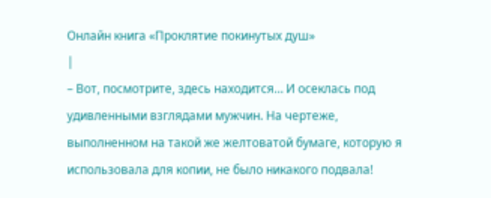Онлайн книга «Проклятие покинутых душ»
|
– Вот, посмотрите, здесь находится… И осеклась под удивленными взглядами мужчин. На чертеже, выполненном на такой же желтоватой бумаге, которую я использовала для копии, не было никакого подвала!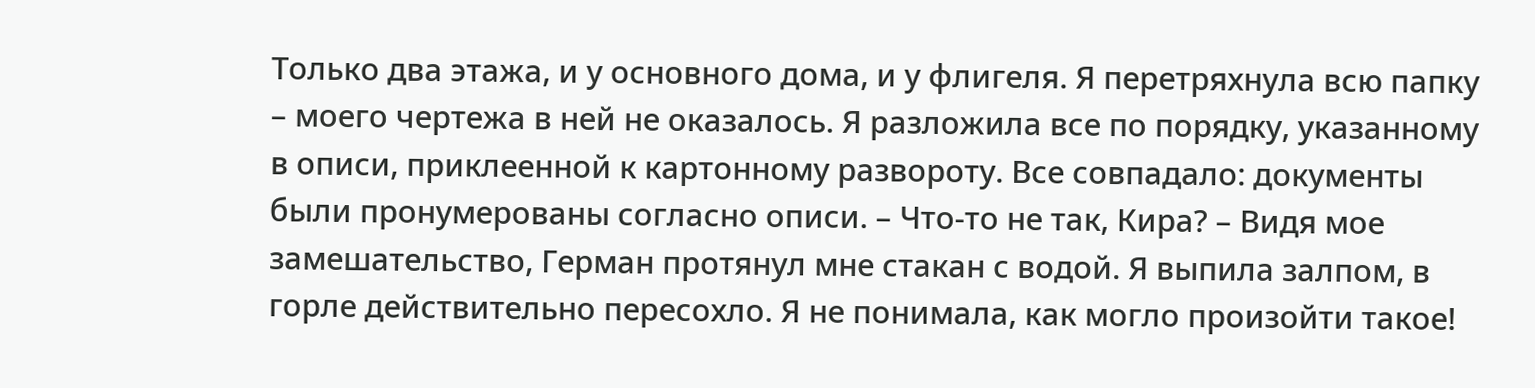Только два этажа, и у основного дома, и у флигеля. Я перетряхнула всю папку – моего чертежа в ней не оказалось. Я разложила все по порядку, указанному в описи, приклеенной к картонному развороту. Все совпадало: документы были пронумерованы согласно описи. – Что-то не так, Кира? – Видя мое замешательство, Герман протянул мне стакан с водой. Я выпила залпом, в горле действительно пересохло. Я не понимала, как могло произойти такое!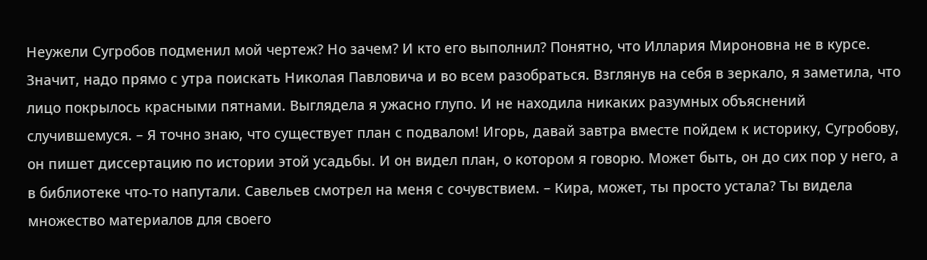Неужели Сугробов подменил мой чертеж? Но зачем? И кто его выполнил? Понятно, что Иллария Мироновна не в курсе. Значит, надо прямо с утра поискать Николая Павловича и во всем разобраться. Взглянув на себя в зеркало, я заметила, что лицо покрылось красными пятнами. Выглядела я ужасно глупо. И не находила никаких разумных объяснений случившемуся. – Я точно знаю, что существует план с подвалом! Игорь, давай завтра вместе пойдем к историку, Сугробову, он пишет диссертацию по истории этой усадьбы. И он видел план, о котором я говорю. Может быть, он до сих пор у него, а в библиотеке что-то напутали. Савельев смотрел на меня с сочувствием. – Кира, может, ты просто устала? Ты видела множество материалов для своего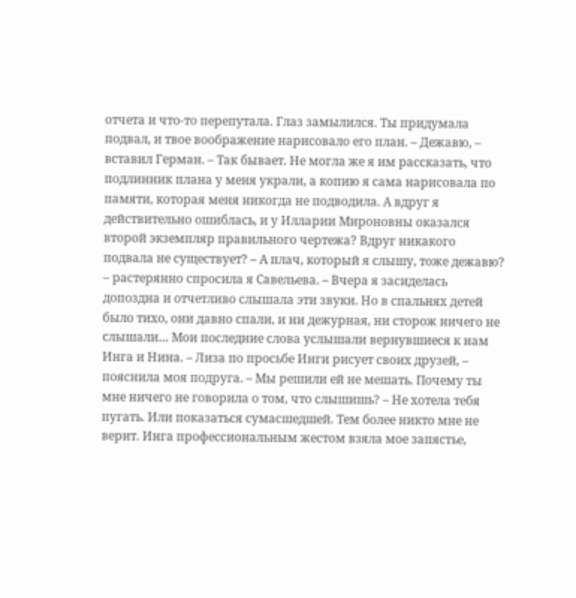отчета и что-то перепутала. Глаз замылился. Ты придумала подвал, и твое воображение нарисовало его план. – Дежавю, – вставил Герман. – Так бывает. Не могла же я им рассказать, что подлинник плана у меня украли, а копию я сама нарисовала по памяти, которая меня никогда не подводила. А вдруг я действительно ошиблась, и у Илларии Мироновны оказался второй экземпляр правильного чертежа? Вдруг никакого подвала не существует? – А плач, который я слышу, тоже дежавю? – растерянно спросила я Савельева. – Вчера я засиделась допоздна и отчетливо слышала эти звуки. Но в спальнях детей было тихо, они давно спали, и ни дежурная, ни сторож ничего не слышали… Мои последние слова услышали вернувшиеся к нам Инга и Нина. – Лиза по просьбе Инги рисует своих друзей, – пояснила моя подруга. – Мы решили ей не мешать. Почему ты мне ничего не говорила о том, что слышишь? – Не хотела тебя пугать. Или показаться сумасшедшей. Тем более никто мне не верит. Инга профессиональным жестом взяла мое запястье,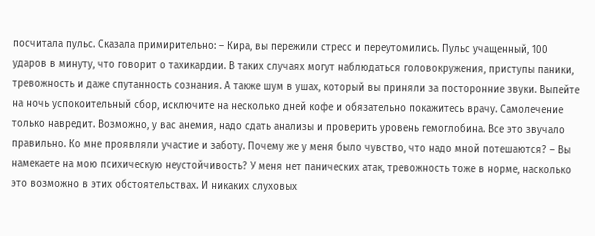посчитала пульс. Сказала примирительно: – Кира, вы пережили стресс и переутомились. Пульс учащенный, 100 ударов в минуту, что говорит о тахикардии. В таких случаях могут наблюдаться головокружения, приступы паники, тревожность и даже спутанность сознания. А также шум в ушах, который вы приняли за посторонние звуки. Выпейте на ночь успокоительный сбор, исключите на несколько дней кофе и обязательно покажитесь врачу. Самолечение только навредит. Возможно, у вас анемия, надо сдать анализы и проверить уровень гемоглобина. Все это звучало правильно. Ко мне проявляли участие и заботу. Почему же у меня было чувство, что надо мной потешаются? – Вы намекаете на мою психическую неустойчивость? У меня нет панических атак, тревожность тоже в норме, насколько это возможно в этих обстоятельствах. И никаких слуховых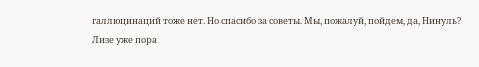галлюцинаций тоже нет. Но спасибо за советы. Мы, пожалуй, пойдем, да, Нинуль? Лизе уже пора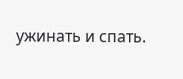ужинать и спать.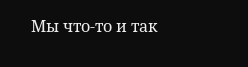Мы что-то и так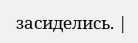засиделись. |